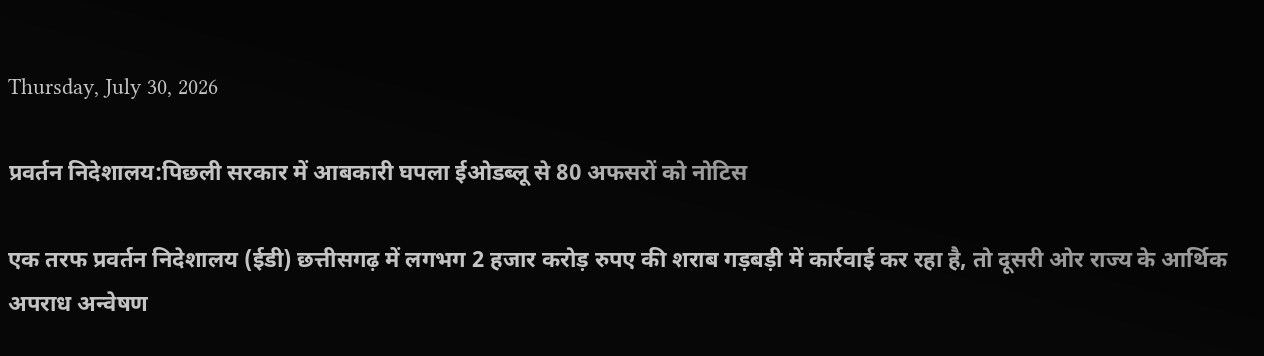Thursday, July 30, 2026

प्रवर्तन निदेशालय:पिछली सरकार में आबकारी घपला ईओडब्लू से 80 अफसरों को नोटिस

एक तरफ प्रवर्तन निदेशालय (ईडी) छत्तीसगढ़ में लगभग 2 हजार करोड़ रुपए की शराब गड़बड़ी में कार्रवाई कर रहा है, तो दूसरी ओर राज्य के आर्थिक अपराध अन्वेषण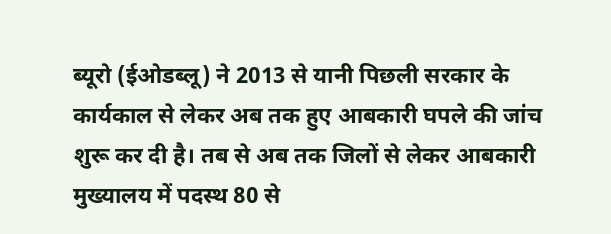ब्यूरो (ईओडब्लू) ने 2013 से यानी पिछली सरकार के कार्यकाल से लेकर अब तक हुए आबकारी घपले की जांच शुरू कर दी है। तब से अब तक जिलों से लेकर आबकारी मुख्यालय में पदस्थ 80 से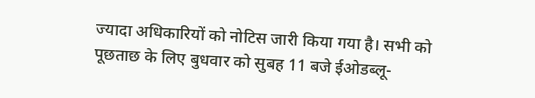ज्यादा अधिकारियों को नोटिस जारी किया गया है। सभी को पूछताछ के लिए बुधवार को सुबह 11 बजे ईओडब्लू-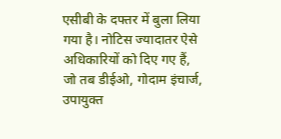एसीबी के दफ्तर में बुला लिया गया है। नोटिस ज्यादातर ऐसे अधिकारियों को दिए गए हैं, जो तब डीईओ, गोदाम इंचार्ज, उपायुक्त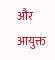और आयुक्त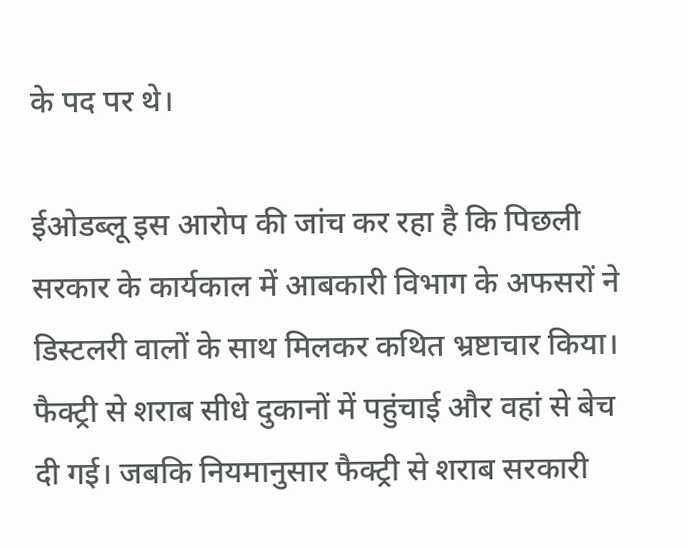के पद पर थे।

ईओडब्लू इस आरोप की जांच कर रहा है कि पिछली सरकार के कार्यकाल में आबकारी विभाग के अफसरों ने डिस्टलरी वालों के साथ मिलकर कथित भ्रष्टाचार किया। फैक्ट्री से शराब सीधे दुकानों में पहुंचाई और वहां से बेच दी गई। जबकि नियमानुसार फैक्ट्री से शराब सरकारी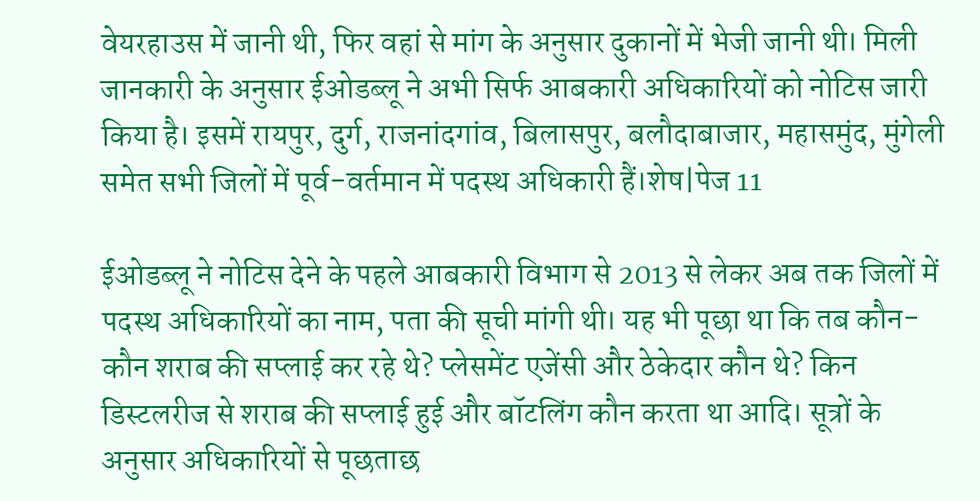वेयरहाउस में जानी थी, फिर वहां से मांग के अनुसार दुकानों में भेजी जानी थी। मिली जानकारी के अनुसार ईओडब्लू ने अभी सिर्फ आबकारी अधिकारियों को नोटिस जारी किया है। इसमें रायपुर, दुर्ग, राजनांदगांव, बिलासपुर, बलौदाबाजार, महासमुंद, मुंगेली समेत सभी जिलों में पूर्व-वर्तमान में पदस्थ अधिकारी हैं।शेष|पेज 11

ईओडब्लू ने नोटिस देने के पहले आबकारी विभाग से 2013 से लेकर अब तक जिलों में पदस्थ अधिकारियों का नाम, पता की सूची मांगी थी। यह भी पूछा था कि तब कौन-कौन शराब की सप्लाई कर रहे थे? प्लेसमेंट एजेंसी और ठेकेदार कौन थे? किन डिस्टलरीज से शराब की सप्लाई हुई और बॉटलिंग कौन करता था आदि। सूत्रों के अनुसार अधिकारियों से पूछताछ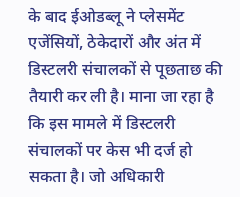के बाद ईओडब्लू ने प्लेसमेंट एजेंसियों, ठेकेदारों और अंत में डिस्टलरी संचालकों से पूछताछ की तैयारी कर ली है। माना जा रहा है कि इस मामले में डिस्टलरी संचालकों पर केस भी दर्ज हो सकता है। जो अधिकारी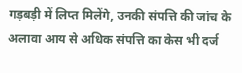गड़बड़ी में लिप्त मिलेंगे, उनकी संपत्ति की जांच के अलावा आय से अधिक संपत्ति का केस भी दर्ज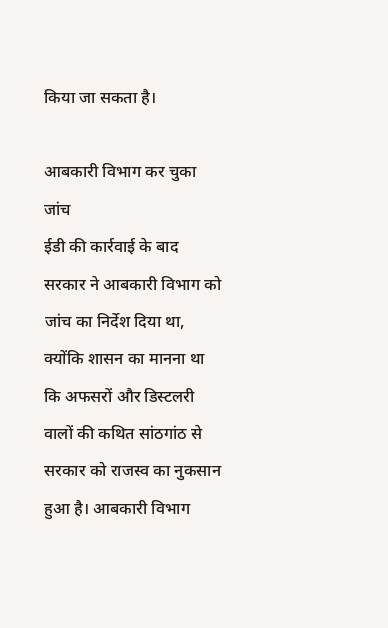किया जा सकता है।

आबकारी विभाग कर चुका जांच
ईडी की कार्रवाई के बाद सरकार ने आबकारी विभाग को जांच का निर्देश दिया था, क्योंकि शासन का मानना था कि अफसरों और डिस्टलरी वालों की कथित सांठगांठ से सरकार को राजस्व का नुकसान हुआ है। आबकारी विभाग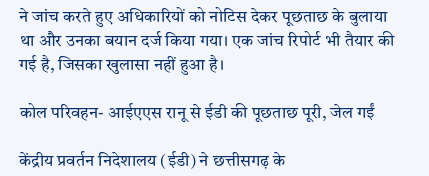ने जांच करते हुए अधिकारियों को नोटिस देकर पूछताछ के बुलाया था और उनका बयान दर्ज किया गया। एक जांच रिपोर्ट भी तैयार की गई है, जिसका खुलासा नहीं हुआ है।

कोल परिवहन- आईएएस रानू से ईडी की पूछताछ पूरी, जेल गईं

केंद्रीय प्रवर्तन निदेशालय (ईडी) ने छत्तीसगढ़ के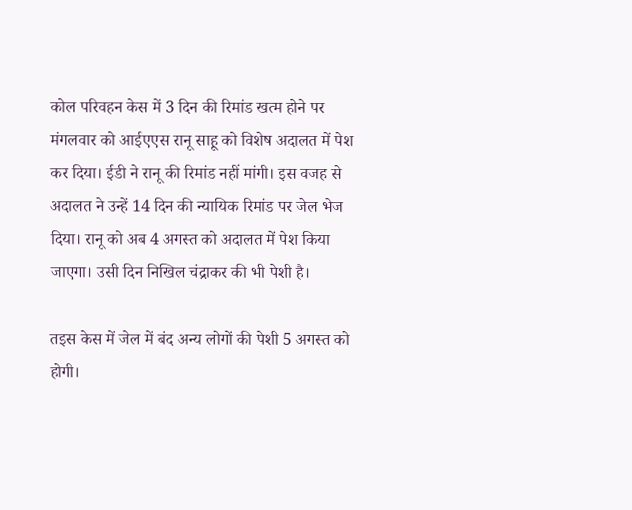कोल परिवहन केस में 3 दिन की रिमांड खत्म होने पर मंगलवार को आईएएस रानू साहू को विशेष अदालत में पेश कर दिया। ईडी ने रानू की रिमांड नहीं मांगी। इस वजह से अदालत ने उन्हें 14 दिन की न्यायिक रिमांड पर जेल भेज दिया। रानू को अब 4 अगस्त को अदालत में पेश किया जाएगा। उसी दिन निखिल चंद्राकर की भी पेशी है।

तइस केस में जेल में बंद अन्य लोगों की पेशी 5 अगस्त को होगी।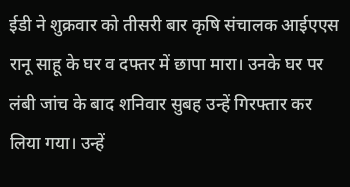ईडी ने शुक्रवार को तीसरी बार कृषि संचालक आईएएस रानू साहू के घर व दफ्तर में छापा मारा। उनके घर पर लंबी जांच के बाद शनिवार सुबह उन्हें गिरफ्तार कर लिया गया। उन्हें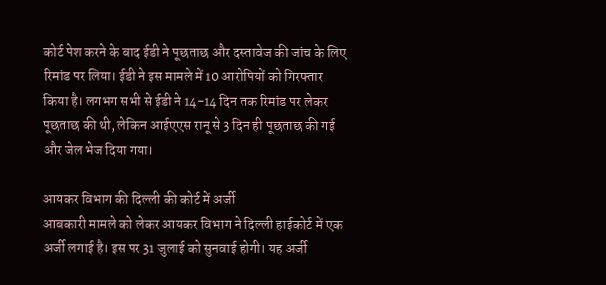कोर्ट पेश करने के बाद ईडी ने पूछताछ और दस्तावेज की जांच के लिए रिमांड पर लिया। ईडी ने इस मामले में 10 आरोपियों को गिरफ्तार किया है। लगभग सभी से ईडी ने 14-14 दिन तक रिमांड पर लेकर पूछताछ की थी, लेकिन आईएएस रानू से 3 दिन ही पूछताछ की गई और जेल भेज दिया गया।

आयकर विभाग की दिल्ली की कोर्ट में अर्जी
आबकारी मामले को लेकर आयकर विभाग ने दिल्ली हाईकोर्ट में एक अर्जी लगाई है। इस पर 31 जुलाई को सुनवाई होगी। यह अर्जी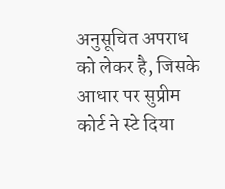अनुसूचित अपराध को लेकर है, जिसके आधार पर सुप्रीम कोर्ट ने स्टे दिया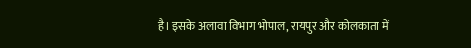है। इसके अलावा विभाग भोपाल, रायपुर और कोलकाता में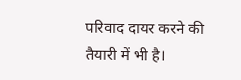परिवाद दायर करने की तैयारी में भी है।